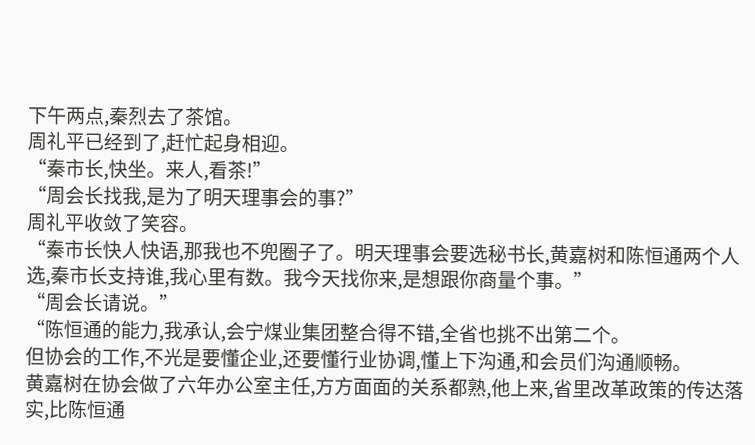下午两点,秦烈去了茶馆。
周礼平已经到了,赶忙起身相迎。
“秦市长,快坐。来人,看茶!”
“周会长找我,是为了明天理事会的事?”
周礼平收敛了笑容。
“秦市长快人快语,那我也不兜圈子了。明天理事会要选秘书长,黄嘉树和陈恒通两个人选,秦市长支持谁,我心里有数。我今天找你来,是想跟你商量个事。”
“周会长请说。”
“陈恒通的能力,我承认,会宁煤业集团整合得不错,全省也挑不出第二个。
但协会的工作,不光是要懂企业,还要懂行业协调,懂上下沟通,和会员们沟通顺畅。
黄嘉树在协会做了六年办公室主任,方方面面的关系都熟,他上来,省里改革政策的传达落实,比陈恒通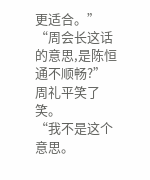更适合。”
“周会长这话的意思,是陈恒通不顺畅?”
周礼平笑了笑。
“我不是这个意思。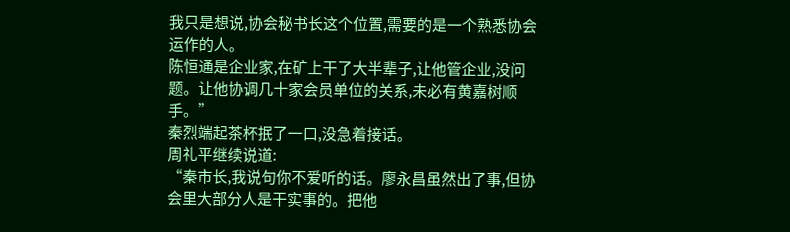我只是想说,协会秘书长这个位置,需要的是一个熟悉协会运作的人。
陈恒通是企业家,在矿上干了大半辈子,让他管企业,没问题。让他协调几十家会员单位的关系,未必有黄嘉树顺手。”
秦烈端起茶杯抿了一口,没急着接话。
周礼平继续说道:
“秦市长,我说句你不爱听的话。廖永昌虽然出了事,但协会里大部分人是干实事的。把他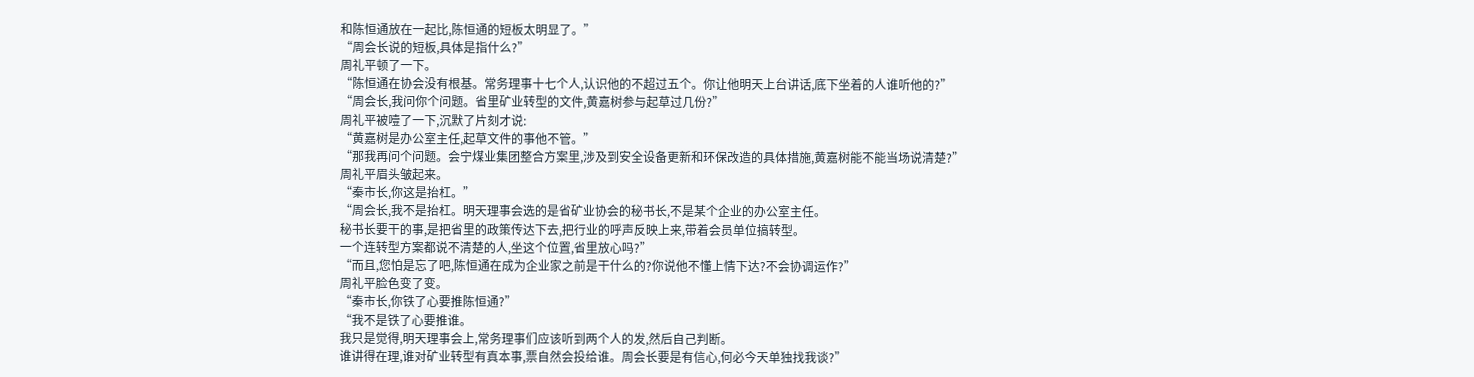和陈恒通放在一起比,陈恒通的短板太明显了。”
“周会长说的短板,具体是指什么?”
周礼平顿了一下。
“陈恒通在协会没有根基。常务理事十七个人,认识他的不超过五个。你让他明天上台讲话,底下坐着的人谁听他的?”
“周会长,我问你个问题。省里矿业转型的文件,黄嘉树参与起草过几份?”
周礼平被噎了一下,沉默了片刻才说:
“黄嘉树是办公室主任,起草文件的事他不管。”
“那我再问个问题。会宁煤业集团整合方案里,涉及到安全设备更新和环保改造的具体措施,黄嘉树能不能当场说清楚?”
周礼平眉头皱起来。
“秦市长,你这是抬杠。”
“周会长,我不是抬杠。明天理事会选的是省矿业协会的秘书长,不是某个企业的办公室主任。
秘书长要干的事,是把省里的政策传达下去,把行业的呼声反映上来,带着会员单位搞转型。
一个连转型方案都说不清楚的人,坐这个位置,省里放心吗?”
“而且,您怕是忘了吧,陈恒通在成为企业家之前是干什么的?你说他不懂上情下达?不会协调运作?”
周礼平脸色变了变。
“秦市长,你铁了心要推陈恒通?”
“我不是铁了心要推谁。
我只是觉得,明天理事会上,常务理事们应该听到两个人的发,然后自己判断。
谁讲得在理,谁对矿业转型有真本事,票自然会投给谁。周会长要是有信心,何必今天单独找我谈?”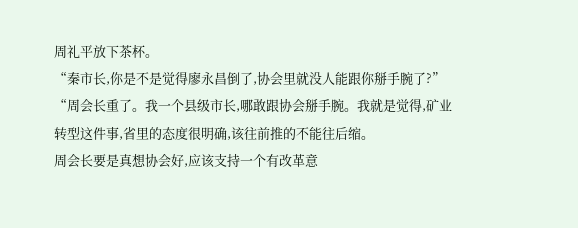周礼平放下茶杯。
“秦市长,你是不是觉得廖永昌倒了,协会里就没人能跟你掰手腕了?”
“周会长重了。我一个县级市长,哪敢跟协会掰手腕。我就是觉得,矿业转型这件事,省里的态度很明确,该往前推的不能往后缩。
周会长要是真想协会好,应该支持一个有改革意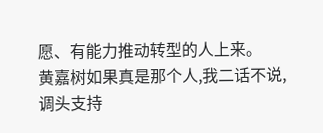愿、有能力推动转型的人上来。
黄嘉树如果真是那个人,我二话不说,调头支持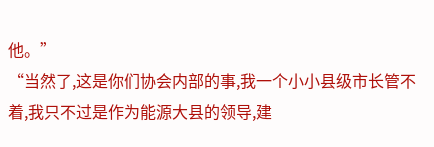他。”
“当然了,这是你们协会内部的事,我一个小小县级市长管不着,我只不过是作为能源大县的领导,建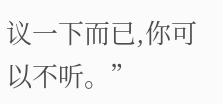议一下而已,你可以不听。”